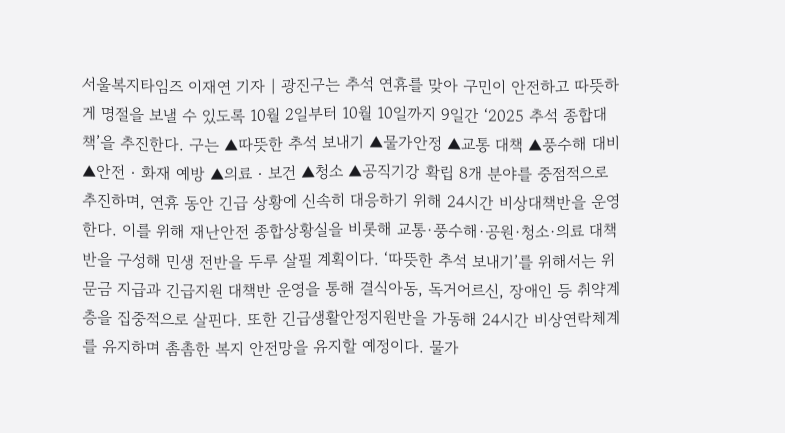서울복지타임즈 이재연 기자 | 광진구는 추석 연휴를 맞아 구민이 안전하고 따뜻하게 명절을 보낼 수 있도록 10월 2일부터 10월 10일까지 9일간 ‘2025 추석 종합대책’을 추진한다. 구는 ▲따뜻한 추석 보내기 ▲물가안정 ▲교통 대책 ▲풍수해 대비 ▲안전‧화재 예방 ▲의료‧보건 ▲청소 ▲공직기강 확립 8개 분야를 중점적으로 추진하며, 연휴 동안 긴급 상황에 신속히 대응하기 위해 24시간 비상대책반을 운영한다. 이를 위해 재난안전 종합상황실을 비롯해 교통·풍수해·공원·청소·의료 대책반을 구성해 민생 전반을 두루 살필 계획이다. ‘따뜻한 추석 보내기’를 위해서는 위문금 지급과 긴급지원 대책반 운영을 통해 결식아동, 독거어르신, 장애인 등 취약계층을 집중적으로 살핀다. 또한 긴급생활안정지원반을 가동해 24시간 비상연락체계를 유지하며 촘촘한 복지 안전망을 유지할 예정이다. 물가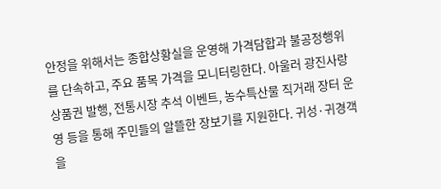안정을 위해서는 종합상황실을 운영해 가격담합과 불공정행위를 단속하고, 주요 품목 가격을 모니터링한다. 아울러 광진사랑상품권 발행, 전통시장 추석 이벤트, 농수특산물 직거래 장터 운영 등을 통해 주민들의 알뜰한 장보기를 지원한다. 귀성·귀경객을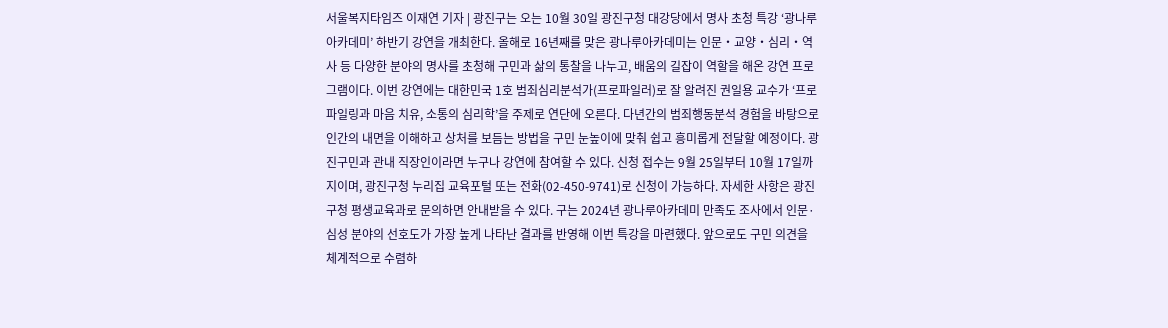서울복지타임즈 이재연 기자 | 광진구는 오는 10월 30일 광진구청 대강당에서 명사 초청 특강 ‘광나루아카데미’ 하반기 강연을 개최한다. 올해로 16년째를 맞은 광나루아카데미는 인문‧교양‧심리‧역사 등 다양한 분야의 명사를 초청해 구민과 삶의 통찰을 나누고, 배움의 길잡이 역할을 해온 강연 프로그램이다. 이번 강연에는 대한민국 1호 범죄심리분석가(프로파일러)로 잘 알려진 권일용 교수가 ‘프로파일링과 마음 치유, 소통의 심리학’을 주제로 연단에 오른다. 다년간의 범죄행동분석 경험을 바탕으로 인간의 내면을 이해하고 상처를 보듬는 방법을 구민 눈높이에 맞춰 쉽고 흥미롭게 전달할 예정이다. 광진구민과 관내 직장인이라면 누구나 강연에 참여할 수 있다. 신청 접수는 9월 25일부터 10월 17일까지이며, 광진구청 누리집 교육포털 또는 전화(02-450-9741)로 신청이 가능하다. 자세한 사항은 광진구청 평생교육과로 문의하면 안내받을 수 있다. 구는 2024년 광나루아카데미 만족도 조사에서 인문·심성 분야의 선호도가 가장 높게 나타난 결과를 반영해 이번 특강을 마련했다. 앞으로도 구민 의견을 체계적으로 수렴하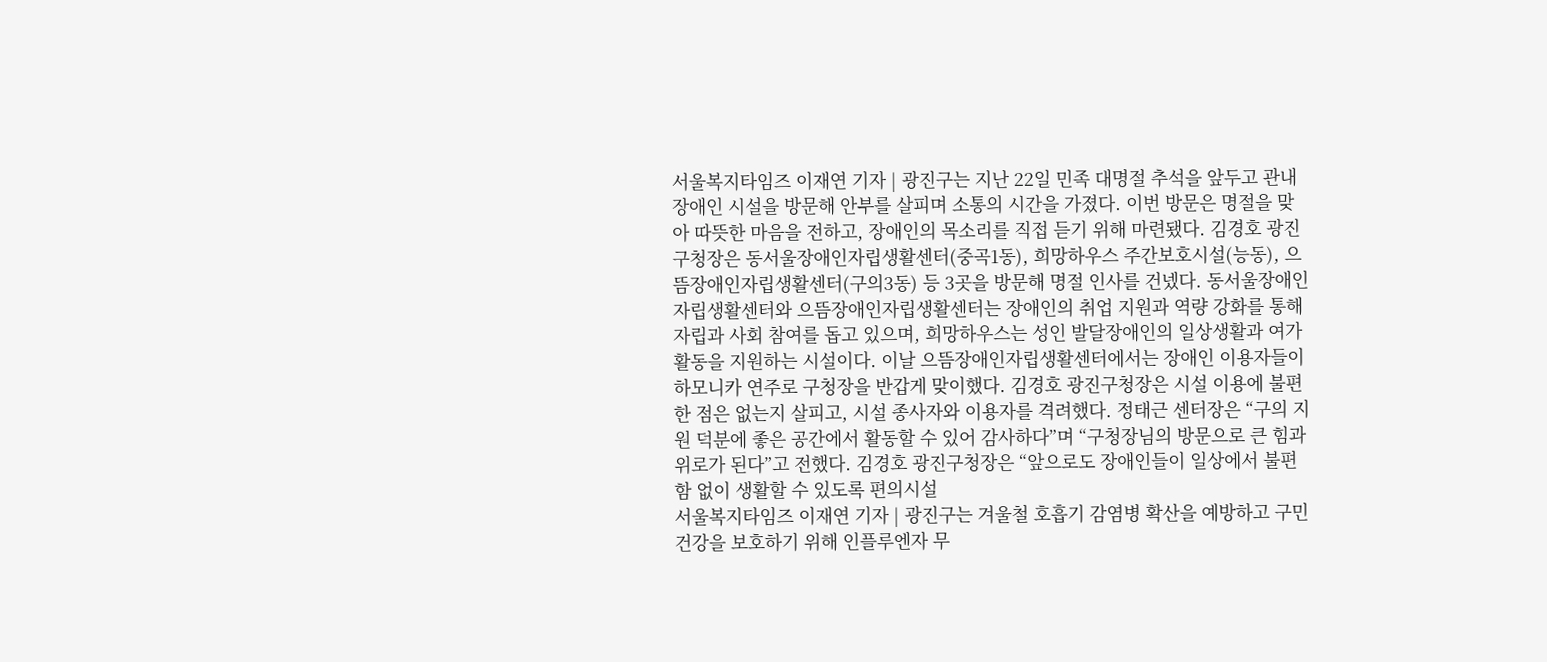서울복지타임즈 이재연 기자 | 광진구는 지난 22일 민족 대명절 추석을 앞두고 관내 장애인 시설을 방문해 안부를 살피며 소통의 시간을 가졌다. 이번 방문은 명절을 맞아 따뜻한 마음을 전하고, 장애인의 목소리를 직접 듣기 위해 마련됐다. 김경호 광진구청장은 동서울장애인자립생활센터(중곡1동), 희망하우스 주간보호시설(능동), 으뜸장애인자립생활센터(구의3동) 등 3곳을 방문해 명절 인사를 건넸다. 동서울장애인자립생활센터와 으뜸장애인자립생활센터는 장애인의 취업 지원과 역량 강화를 통해 자립과 사회 참여를 돕고 있으며, 희망하우스는 성인 발달장애인의 일상생활과 여가 활동을 지원하는 시설이다. 이날 으뜸장애인자립생활센터에서는 장애인 이용자들이 하모니카 연주로 구청장을 반갑게 맞이했다. 김경호 광진구청장은 시설 이용에 불편한 점은 없는지 살피고, 시설 종사자와 이용자를 격려했다. 정태근 센터장은 “구의 지원 덕분에 좋은 공간에서 활동할 수 있어 감사하다”며 “구청장님의 방문으로 큰 힘과 위로가 된다”고 전했다. 김경호 광진구청장은 “앞으로도 장애인들이 일상에서 불편함 없이 생활할 수 있도록 편의시설
서울복지타임즈 이재연 기자 | 광진구는 겨울철 호흡기 감염병 확산을 예방하고 구민 건강을 보호하기 위해 인플루엔자 무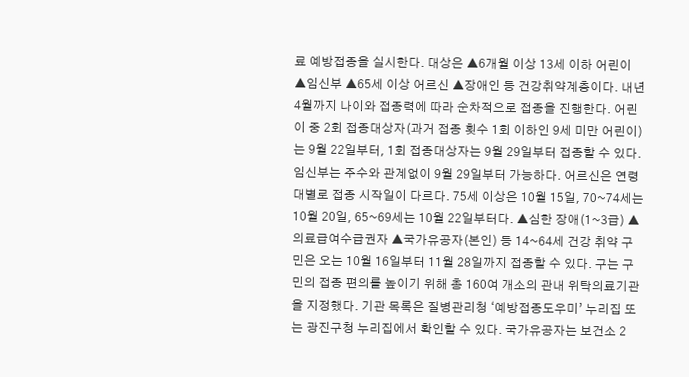료 예방접종을 실시한다. 대상은 ▲6개월 이상 13세 이하 어린이 ▲임신부 ▲65세 이상 어르신 ▲장애인 등 건강취약계층이다. 내년 4월까지 나이와 접종력에 따라 순차적으로 접종을 진행한다. 어린이 중 2회 접종대상자(과거 접종 횟수 1회 이하인 9세 미만 어린이)는 9월 22일부터, 1회 접종대상자는 9월 29일부터 접종할 수 있다. 임신부는 주수와 관계없이 9월 29일부터 가능하다. 어르신은 연령대별로 접종 시작일이 다르다. 75세 이상은 10월 15일, 70~74세는 10월 20일, 65~69세는 10월 22일부터다. ▲심한 장애(1~3급) ▲의료급여수급권자 ▲국가유공자(본인) 등 14~64세 건강 취약 구민은 오는 10월 16일부터 11월 28일까지 접종할 수 있다. 구는 구민의 접종 편의를 높이기 위해 총 160여 개소의 관내 위탁의료기관을 지정했다. 기관 목록은 질병관리청 ‘예방접종도우미’ 누리집 또는 광진구청 누리집에서 확인할 수 있다. 국가유공자는 보건소 2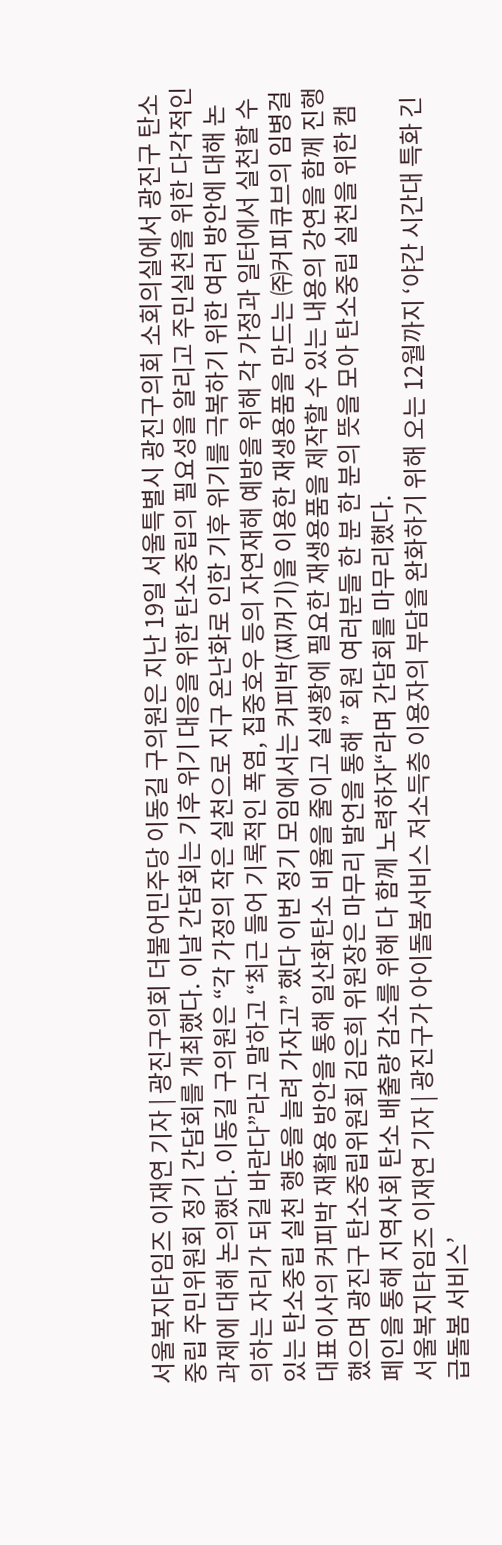서울복지타임즈 이재연 기자 | 광진구의회 더불어민주당 이동길 구의원은 지난 19일 서울특별시 광진구의회 소회의실에서 광진구 탄소중립 주민위원회 정기 간담회를 개최했다. 이날 간담회는 기후 위기 대응을 위한 탄소중립의 필요성을 알리고 주민실천을 위한 다각적인 과제에 대해 논의했다. 이동길 구의원은 “각 가정의 작은 실천으로 지구 온난화로 인한 기후 위기를 극복하기 위한 여러 방안에 대해 논의하는 자리가 되길 바란다”라고 말하고 “최근 들어 기록적인 폭염, 집중호우 등의 자연재해 예방을 위해 각 가정과 일터에서 실천할 수 있는 탄소중립 실천 행동을 늘려 가자고” 했다 이번 정기 모임에서는 커피박(찌꺼기)을 이용한 재생용품을 만드는 ㈜커피큐브의 임병걸 대표이사의 커피박 재활용 방안을 통해 일산화탄소 비율을 줄이고 실생황에 필요한 재생용품을 제작할 수 있는 내용의 강연을 함께 진행했으며 광진구 탄소중립위원회 김은희 위원장은 마무리 발언을 통해 ” 회원 여러분들 한 분 한 분의 뜻을 모아 탄소중립 실천을 위한 캠페인을 통해 지역사회 탄소 배출량 감소를 위해 다 함께 노력하자“라며 간담회를 마무리했다.
서울복지타임즈 이재연 기자 | 광진구가 아이돌봄서비스 저소득층 이용자의 부담을 완화하기 위해 오는 12월까지 ‘야간 시간대 특화 긴급돌봄 서비스’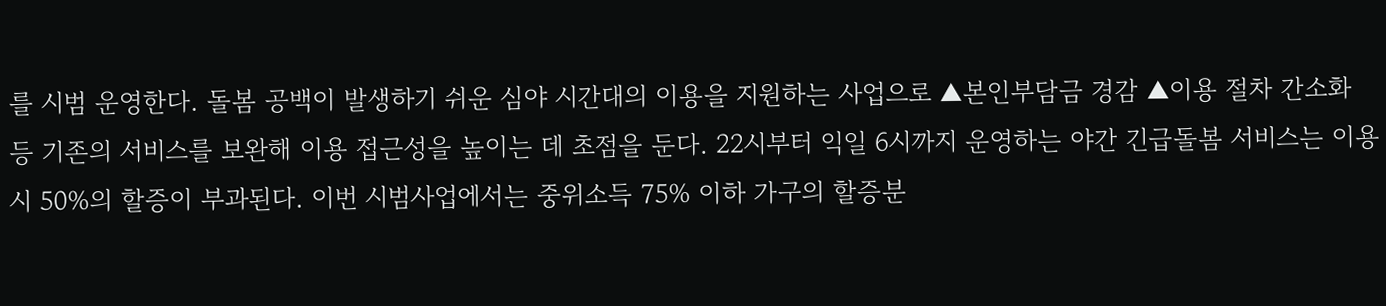를 시범 운영한다. 돌봄 공백이 발생하기 쉬운 심야 시간대의 이용을 지원하는 사업으로 ▲본인부담금 경감 ▲이용 절차 간소화 등 기존의 서비스를 보완해 이용 접근성을 높이는 데 초점을 둔다. 22시부터 익일 6시까지 운영하는 야간 긴급돌봄 서비스는 이용 시 50%의 할증이 부과된다. 이번 시범사업에서는 중위소득 75% 이하 가구의 할증분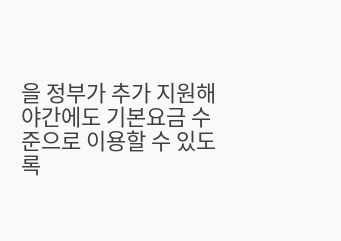을 정부가 추가 지원해 야간에도 기본요금 수준으로 이용할 수 있도록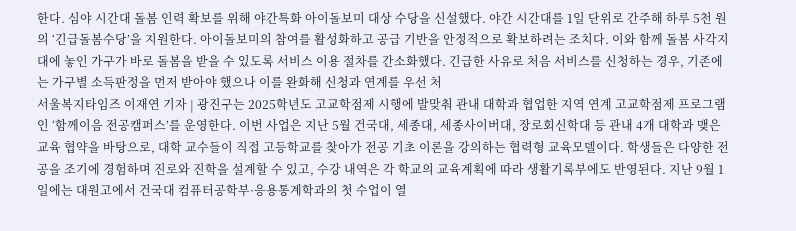한다. 심야 시간대 돌봄 인력 확보를 위해 야간특화 아이돌보미 대상 수당을 신설했다. 야간 시간대를 1일 단위로 간주해 하루 5천 원의 ‘긴급돌봄수당’을 지원한다. 아이돌보미의 참여를 활성화하고 공급 기반을 안정적으로 확보하려는 조치다. 이와 함께 돌봄 사각지대에 놓인 가구가 바로 돌봄을 받을 수 있도록 서비스 이용 절차를 간소화했다. 긴급한 사유로 처음 서비스를 신청하는 경우, 기존에는 가구별 소득판정을 먼저 받아야 했으나 이를 완화해 신청과 연계를 우선 처
서울복지타임즈 이재연 기자 | 광진구는 2025학년도 고교학점제 시행에 발맞춰 관내 대학과 협업한 지역 연계 고교학점제 프로그램인 ‘함께이음 전공캠퍼스’를 운영한다. 이번 사업은 지난 5월 건국대, 세종대, 세종사이버대, 장로회신학대 등 관내 4개 대학과 맺은 교육 협약을 바탕으로, 대학 교수들이 직접 고등학교를 찾아가 전공 기초 이론을 강의하는 협력형 교육모델이다. 학생들은 다양한 전공을 조기에 경험하며 진로와 진학을 설계할 수 있고, 수강 내역은 각 학교의 교육계획에 따라 생활기록부에도 반영된다. 지난 9월 1일에는 대원고에서 건국대 컴퓨터공학부·응용통계학과의 첫 수업이 열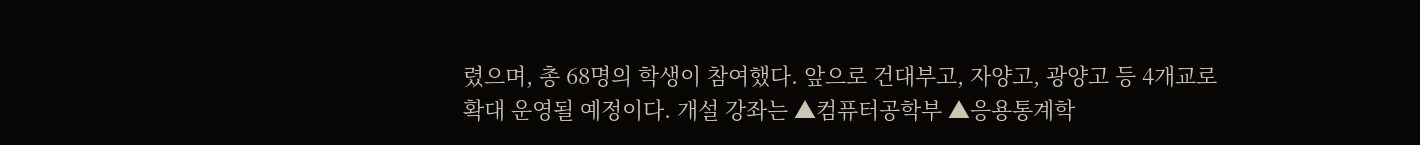렸으며, 총 68명의 학생이 참여했다. 앞으로 건대부고, 자양고, 광양고 등 4개교로 확대 운영될 예정이다. 개설 강좌는 ▲컴퓨터공학부 ▲응용통계학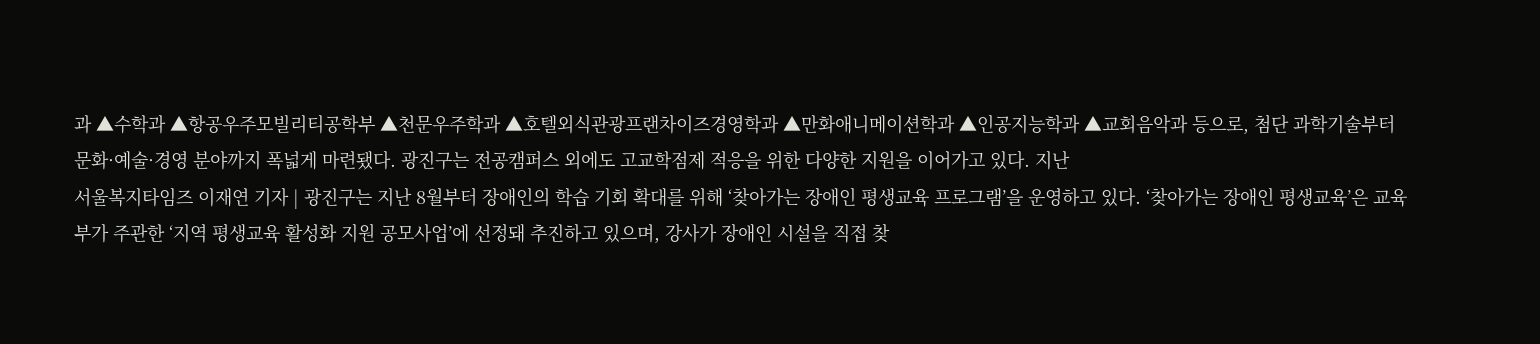과 ▲수학과 ▲항공우주모빌리티공학부 ▲천문우주학과 ▲호텔외식관광프랜차이즈경영학과 ▲만화애니메이션학과 ▲인공지능학과 ▲교회음악과 등으로, 첨단 과학기술부터 문화·예술·경영 분야까지 폭넓게 마련됐다. 광진구는 전공캠퍼스 외에도 고교학점제 적응을 위한 다양한 지원을 이어가고 있다. 지난
서울복지타임즈 이재연 기자 | 광진구는 지난 8월부터 장애인의 학습 기회 확대를 위해 ‘찾아가는 장애인 평생교육 프로그램’을 운영하고 있다. ‘찾아가는 장애인 평생교육’은 교육부가 주관한 ‘지역 평생교육 활성화 지원 공모사업’에 선정돼 추진하고 있으며, 강사가 장애인 시설을 직접 찾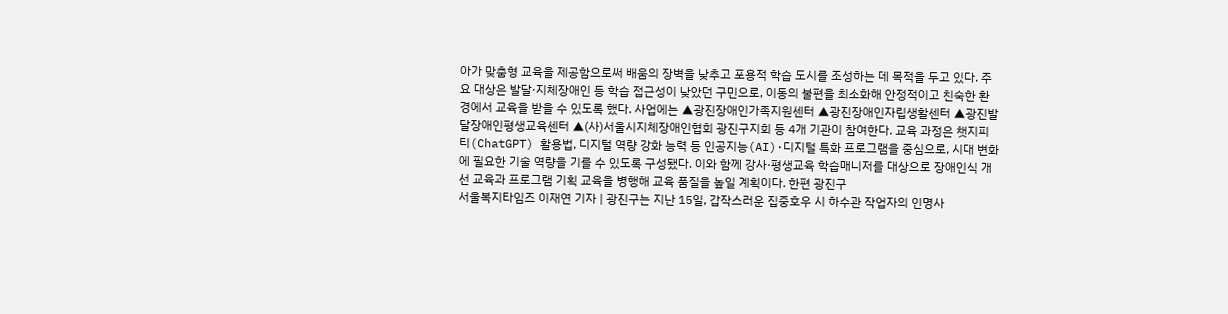아가 맞춤형 교육을 제공함으로써 배움의 장벽을 낮추고 포용적 학습 도시를 조성하는 데 목적을 두고 있다. 주요 대상은 발달·지체장애인 등 학습 접근성이 낮았던 구민으로, 이동의 불편을 최소화해 안정적이고 친숙한 환경에서 교육을 받을 수 있도록 했다. 사업에는 ▲광진장애인가족지원센터 ▲광진장애인자립생활센터 ▲광진발달장애인평생교육센터 ▲(사)서울시지체장애인협회 광진구지회 등 4개 기관이 참여한다. 교육 과정은 챗지피티(ChatGPT) 활용법, 디지털 역량 강화 능력 등 인공지능(AI)·디지털 특화 프로그램을 중심으로, 시대 변화에 필요한 기술 역량을 기를 수 있도록 구성됐다. 이와 함께 강사·평생교육 학습매니저를 대상으로 장애인식 개선 교육과 프로그램 기획 교육을 병행해 교육 품질을 높일 계획이다. 한편 광진구
서울복지타임즈 이재연 기자 | 광진구는 지난 15일, 갑작스러운 집중호우 시 하수관 작업자의 인명사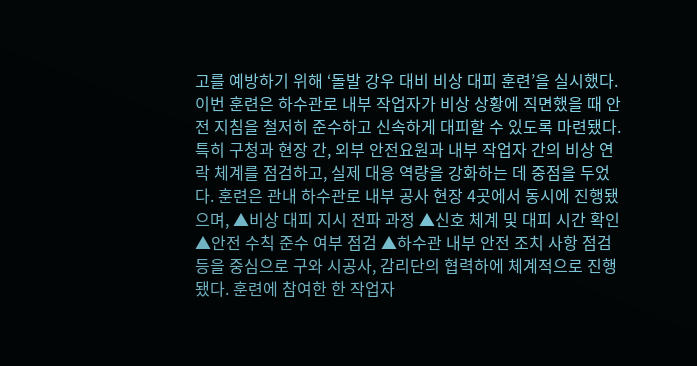고를 예방하기 위해 ‘돌발 강우 대비 비상 대피 훈련’을 실시했다. 이번 훈련은 하수관로 내부 작업자가 비상 상황에 직면했을 때 안전 지침을 철저히 준수하고 신속하게 대피할 수 있도록 마련됐다. 특히 구청과 현장 간, 외부 안전요원과 내부 작업자 간의 비상 연락 체계를 점검하고, 실제 대응 역량을 강화하는 데 중점을 두었다. 훈련은 관내 하수관로 내부 공사 현장 4곳에서 동시에 진행됐으며, ▲비상 대피 지시 전파 과정 ▲신호 체계 및 대피 시간 확인 ▲안전 수칙 준수 여부 점검 ▲하수관 내부 안전 조치 사항 점검 등을 중심으로 구와 시공사, 감리단의 협력하에 체계적으로 진행됐다. 훈련에 참여한 한 작업자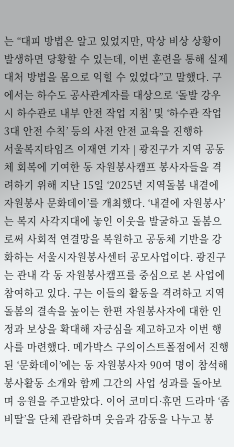는 “대피 방법은 알고 있었지만, 막상 비상 상황이 발생하면 당황할 수 있는데, 이번 훈련을 통해 실제 대처 방법을 몸으로 익힐 수 있었다”고 말했다. 구에서는 하수도 공사관계자를 대상으로 ‘돌발 강우 시 하수관로 내부 안전 작업 지침’ 및 ‘하수관 작업 3대 안전 수칙’ 등의 사전 안전 교육을 진행하
서울복지타임즈 이재연 기자 | 광진구가 지역 공동체 회복에 기여한 동 자원봉사캠프 봉사자들을 격려하기 위해 지난 15일 ‘2025년 지역돌봄 내곁에 자원봉사 문화데이’를 개최했다. ‘내곁에 자원봉사’는 복지 사각지대에 놓인 이웃을 발굴하고 돌봄으로써 사회적 연결망을 복원하고 공동체 기반을 강화하는 서울시자원봉사센터 공모사업이다. 광진구는 관내 각 동 자원봉사캠프를 중심으로 본 사업에 참여하고 있다. 구는 이들의 활동을 격려하고 지역 돌봄의 결속을 높이는 한편 자원봉사자에 대한 인정과 보상을 확대해 자긍심을 제고하고자 이번 행사를 마련했다. 메가박스 구의이스트폴점에서 진행된 ‘문화데이’에는 동 자원봉사자 90여 명이 참석해 봉사활동 소개와 함께 그간의 사업 성과를 돌아보며 응원을 주고받았다. 이어 코미디·휴먼 드라마 ‘좀비딸’을 단체 관람하며 웃음과 감동을 나누고 봉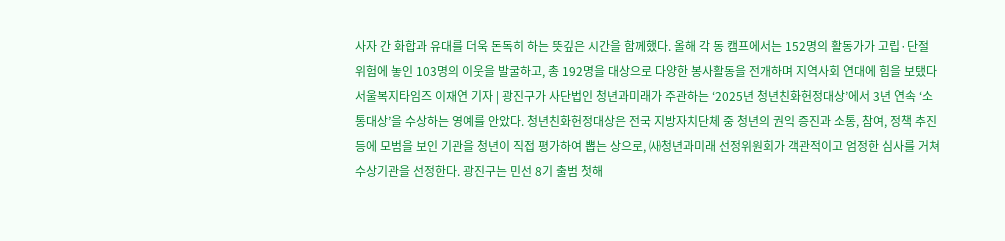사자 간 화합과 유대를 더욱 돈독히 하는 뜻깊은 시간을 함께했다. 올해 각 동 캠프에서는 152명의 활동가가 고립·단절 위험에 놓인 103명의 이웃을 발굴하고, 총 192명을 대상으로 다양한 봉사활동을 전개하며 지역사회 연대에 힘을 보탰다
서울복지타임즈 이재연 기자 | 광진구가 사단법인 청년과미래가 주관하는 ‘2025년 청년친화헌정대상’에서 3년 연속 ‘소통대상’을 수상하는 영예를 안았다. 청년친화헌정대상은 전국 지방자치단체 중 청년의 권익 증진과 소통, 참여, 정책 추진 등에 모범을 보인 기관을 청년이 직접 평가하여 뽑는 상으로, ㈔청년과미래 선정위원회가 객관적이고 엄정한 심사를 거쳐 수상기관을 선정한다. 광진구는 민선 8기 출범 첫해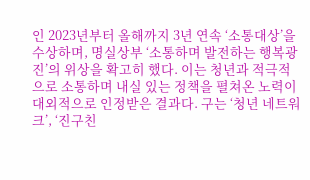인 2023년부터 올해까지 3년 연속 ‘소통대상’을 수상하며, 명실상부 ‘소통하며 발전하는 행복광진’의 위상을 확고히 했다. 이는 청년과 적극적으로 소통하며 내실 있는 정책을 펼쳐온 노력이 대외적으로 인정받은 결과다. 구는 ‘청년 네트워크’, ‘진구친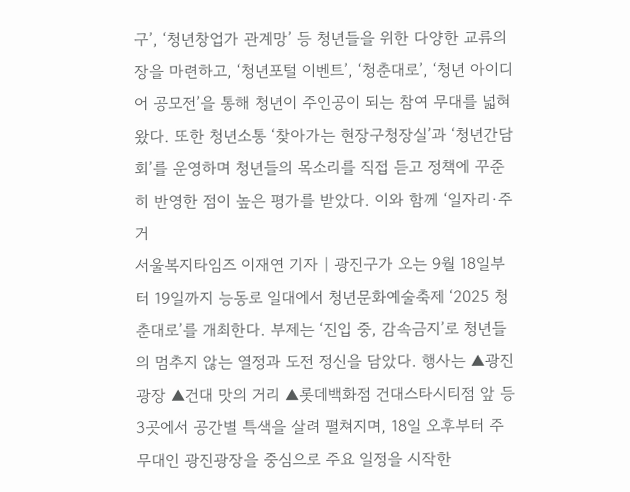구’, ‘청년창업가 관계망’ 등 청년들을 위한 다양한 교류의 장을 마련하고, ‘청년포털 이벤트’, ‘청춘대로’, ‘청년 아이디어 공모전’을 통해 청년이 주인공이 되는 참여 무대를 넓혀왔다. 또한 청년소통 ‘찾아가는 현장구청장실’과 ‘청년간담회’를 운영하며 청년들의 목소리를 직접 듣고 정책에 꾸준히 반영한 점이 높은 평가를 받았다. 이와 함께 ‘일자리·주거
서울복지타임즈 이재연 기자 | 광진구가 오는 9월 18일부터 19일까지 능동로 일대에서 청년문화예술축제 ‘2025 청춘대로’를 개최한다. 부제는 ‘진입 중, 감속금지’로 청년들의 멈추지 않는 열정과 도전 정신을 담았다. 행사는 ▲광진광장 ▲건대 맛의 거리 ▲롯데백화점 건대스타시티점 앞 등 3곳에서 공간별 특색을 살려 펼쳐지며, 18일 오후부터 주 무대인 광진광장을 중심으로 주요 일정을 시작한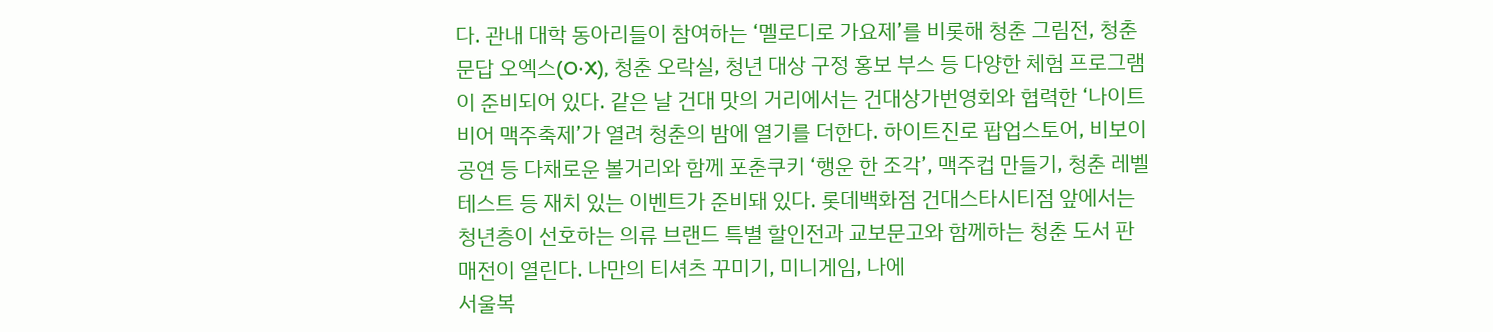다. 관내 대학 동아리들이 참여하는 ‘멜로디로 가요제’를 비롯해 청춘 그림전, 청춘 문답 오엑스(O‧X), 청춘 오락실, 청년 대상 구정 홍보 부스 등 다양한 체험 프로그램이 준비되어 있다. 같은 날 건대 맛의 거리에서는 건대상가번영회와 협력한 ‘나이트비어 맥주축제’가 열려 청춘의 밤에 열기를 더한다. 하이트진로 팝업스토어, 비보이 공연 등 다채로운 볼거리와 함께 포춘쿠키 ‘행운 한 조각’, 맥주컵 만들기, 청춘 레벨 테스트 등 재치 있는 이벤트가 준비돼 있다. 롯데백화점 건대스타시티점 앞에서는 청년층이 선호하는 의류 브랜드 특별 할인전과 교보문고와 함께하는 청춘 도서 판매전이 열린다. 나만의 티셔츠 꾸미기, 미니게임, 나에
서울복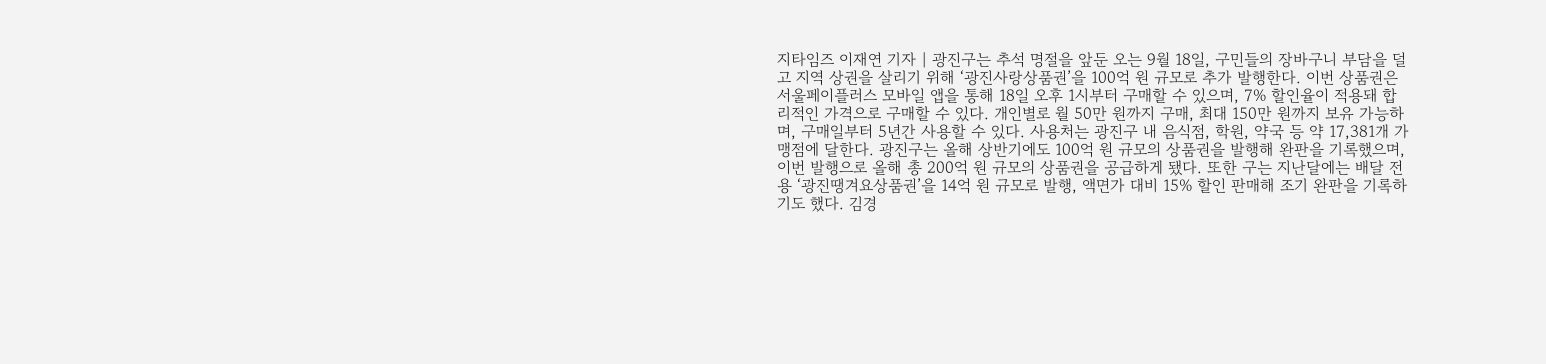지타임즈 이재연 기자 | 광진구는 추석 명절을 앞둔 오는 9월 18일, 구민들의 장바구니 부담을 덜고 지역 상권을 살리기 위해 ‘광진사랑상품권’을 100억 원 규모로 추가 발행한다. 이번 상품권은 서울페이플러스 모바일 앱을 통해 18일 오후 1시부터 구매할 수 있으며, 7% 할인율이 적용돼 합리적인 가격으로 구매할 수 있다. 개인별로 월 50만 원까지 구매, 최대 150만 원까지 보유 가능하며, 구매일부터 5년간 사용할 수 있다. 사용처는 광진구 내 음식점, 학원, 약국 등 약 17,381개 가맹점에 달한다. 광진구는 올해 상반기에도 100억 원 규모의 상품권을 발행해 완판을 기록했으며, 이번 발행으로 올해 총 200억 원 규모의 상품권을 공급하게 됐다. 또한 구는 지난달에는 배달 전용 ‘광진땡겨요상품권’을 14억 원 규모로 발행, 액면가 대비 15% 할인 판매해 조기 완판을 기록하기도 했다. 김경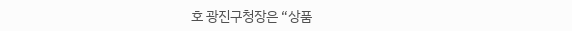호 광진구청장은 “상품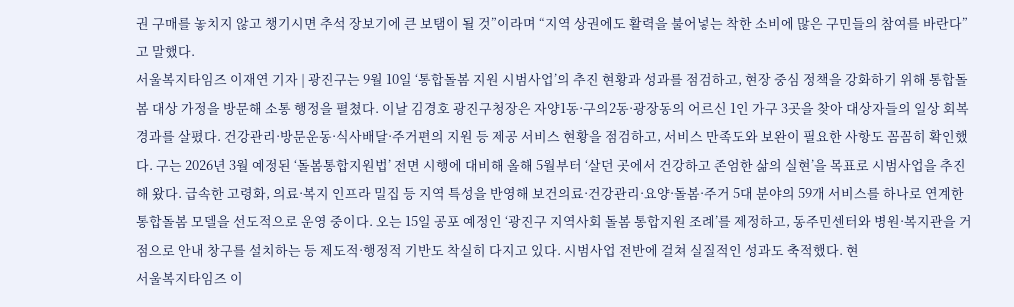권 구매를 놓치지 않고 챙기시면 추석 장보기에 큰 보탬이 될 것”이라며 “지역 상권에도 활력을 불어넣는 착한 소비에 많은 구민들의 참여를 바란다”고 말했다.
서울복지타임즈 이재연 기자 | 광진구는 9월 10일 ‘통합돌봄 지원 시범사업’의 추진 현황과 성과를 점검하고, 현장 중심 정책을 강화하기 위해 통합돌봄 대상 가정을 방문해 소통 행정을 펼쳤다. 이날 김경호 광진구청장은 자양1동·구의2동·광장동의 어르신 1인 가구 3곳을 찾아 대상자들의 일상 회복 경과를 살폈다. 건강관리·방문운동·식사배달·주거편의 지원 등 제공 서비스 현황을 점검하고, 서비스 만족도와 보완이 필요한 사항도 꼼꼼히 확인했다. 구는 2026년 3월 예정된 ‘돌봄통합지원법’ 전면 시행에 대비해 올해 5월부터 ‘살던 곳에서 건강하고 존엄한 삶의 실현’을 목표로 시범사업을 추진해 왔다. 급속한 고령화, 의료·복지 인프라 밀집 등 지역 특성을 반영해 보건의료·건강관리·요양·돌봄·주거 5대 분야의 59개 서비스를 하나로 연계한 통합돌봄 모델을 선도적으로 운영 중이다. 오는 15일 공포 예정인 ‘광진구 지역사회 돌봄 통합지원 조례’를 제정하고, 동주민센터와 병원·복지관을 거점으로 안내 창구를 설치하는 등 제도적·행정적 기반도 착실히 다지고 있다. 시범사업 전반에 걸쳐 실질적인 성과도 축적했다. 현
서울복지타임즈 이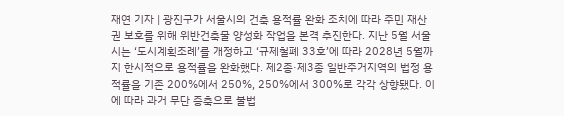재연 기자 | 광진구가 서울시의 건축 용적률 완화 조치에 따라 주민 재산권 보호를 위해 위반건축물 양성화 작업을 본격 추진한다. 지난 5월 서울시는 ‘도시계획조례’를 개정하고 ‘규제철폐 33호’에 따라 2028년 5월까지 한시적으로 용적률을 완화했다. 제2종·제3종 일반주거지역의 법정 용적률을 기존 200%에서 250%, 250%에서 300%로 각각 상향됐다. 이에 따라 과거 무단 증축으로 불법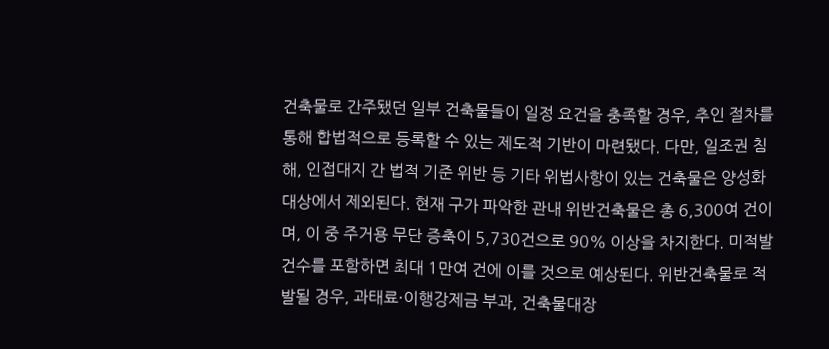건축물로 간주됐던 일부 건축물들이 일정 요건을 충족할 경우, 추인 절차를 통해 합법적으로 등록할 수 있는 제도적 기반이 마련됐다. 다만, 일조권 침해, 인접대지 간 법적 기준 위반 등 기타 위법사항이 있는 건축물은 양성화 대상에서 제외된다. 현재 구가 파악한 관내 위반건축물은 총 6,300여 건이며, 이 중 주거용 무단 증축이 5,730건으로 90% 이상을 차지한다. 미적발 건수를 포함하면 최대 1만여 건에 이를 것으로 예상된다. 위반건축물로 적발될 경우, 과태료·이행강제금 부과, 건축물대장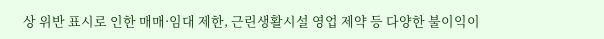상 위반 표시로 인한 매매·임대 제한, 근린생활시설 영업 제약 등 다양한 불이익이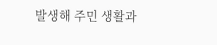발생해 주민 생활과